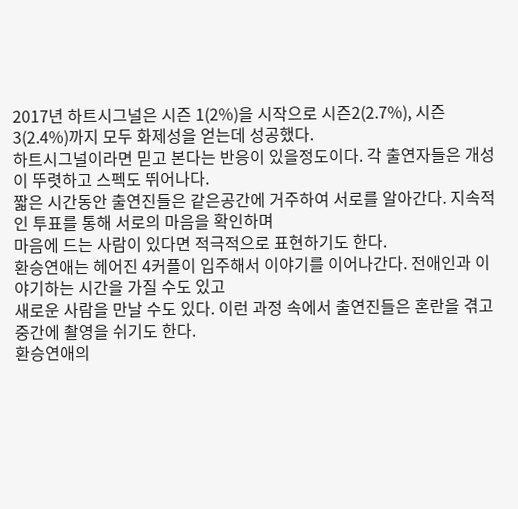2017년 하트시그널은 시즌 1(2%)을 시작으로 시즌2(2.7%), 시즌3(2.4%)까지 모두 화제성을 얻는데 성공했다.
하트시그널이라면 믿고 본다는 반응이 있을정도이다. 각 출연자들은 개성이 뚜렷하고 스펙도 뛰어나다.
짧은 시간동안 출연진들은 같은공간에 거주하여 서로를 알아간다. 지속적인 투표를 통해 서로의 마음을 확인하며
마음에 드는 사람이 있다면 적극적으로 표현하기도 한다.
환승연애는 헤어진 4커플이 입주해서 이야기를 이어나간다. 전애인과 이야기하는 시간을 가질 수도 있고
새로운 사람을 만날 수도 있다. 이런 과정 속에서 출연진들은 혼란을 겪고 중간에 촬영을 쉬기도 한다.
환승연애의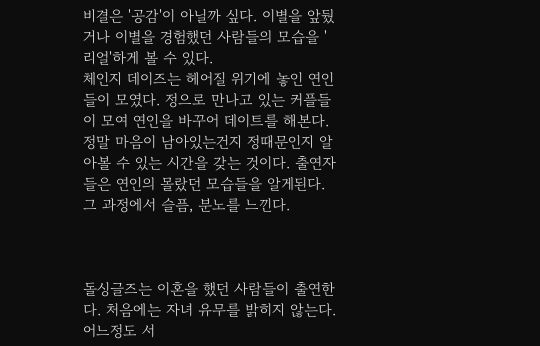비결은 '공감'이 아닐까 싶다. 이별을 앞뒀거나 이별을 경험했던 사람들의 모습을 '리얼'하게 볼 수 있다.
체인지 데이즈는 헤어질 위기에 놓인 연인들이 모였다. 정으로 만나고 있는 커플들이 모여 연인을 바꾸어 데이트를 해본다. 정말 마음이 남아있는건지 정때문인지 알아볼 수 있는 시간을 갖는 것이다. 출연자들은 연인의 몰랐던 모습들을 알게된다. 그 과정에서 슬픔, 분노를 느낀다.



돌싱글즈는 이혼을 했던 사람들이 출연한다. 처음에는 자녀 유무를 밝히지 않는다. 어느정도 서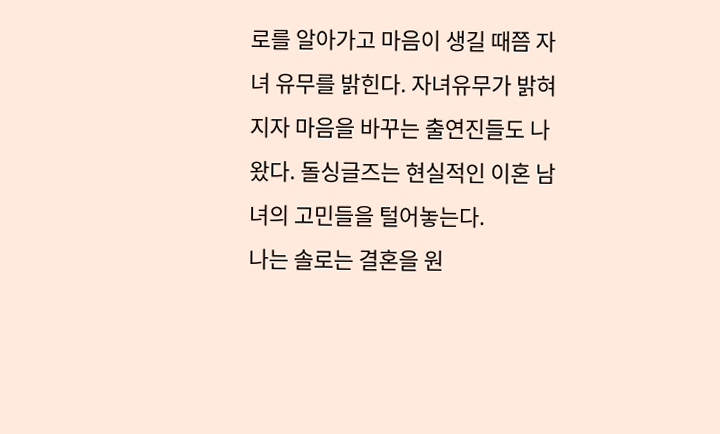로를 알아가고 마음이 생길 때쯤 자녀 유무를 밝힌다. 자녀유무가 밝혀지자 마음을 바꾸는 출연진들도 나왔다. 돌싱글즈는 현실적인 이혼 남녀의 고민들을 털어놓는다.
나는 솔로는 결혼을 원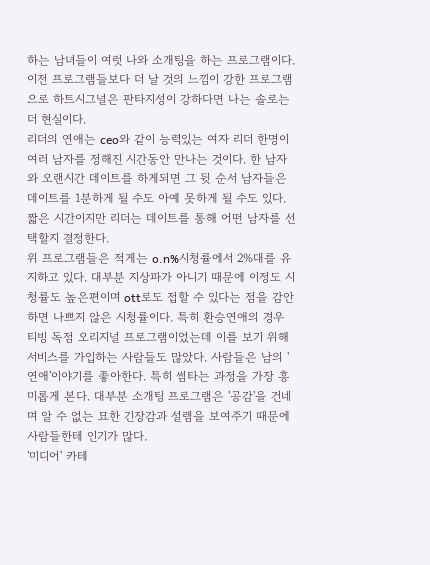하는 남녀들이 여럿 나와 소개팅을 하는 프로그램이다. 이전 프로그램들보다 더 날 것의 느낌이 강한 프로그램으로 하트시그널은 판타지성이 강하다면 나는 솔로는 더 현실이다.
리더의 연애는 ceo와 같이 능력있는 여자 리더 한명이 여러 남자를 정해진 시간동안 만나는 것이다. 한 남자와 오랜시간 데이트를 하게되면 그 뒷 순서 남자들은 데이트를 1분하게 될 수도 아예 못하게 될 수도 있다. 짧은 시간이지만 리더는 데이트를 통해 어떤 남자를 선택할지 결정한다.
위 프로그램들은 적게는 o.n%시청률에서 2%대를 유지하고 있다. 대부분 지상파가 아니기 때문에 이정도 시청률도 높은편이며 ott로도 접할 수 있다는 점을 감안하면 나쁘지 않은 시청률이다. 특히 환승연애의 경우 티빙 독점 오리지널 프로그램이었는데 이를 보기 위해 서비스를 가입하는 사람들도 많았다. 사람들은 남의 '연애'이야기를 좋아한다. 특히 썸타는 과정을 가장 흥미롭게 본다. 대부분 소개팅 프로그램은 '공감'을 건네며 알 수 없는 묘한 긴장감과 설렘을 보여주기 때문에 사람들한테 인기가 많다.
'미디어' 카테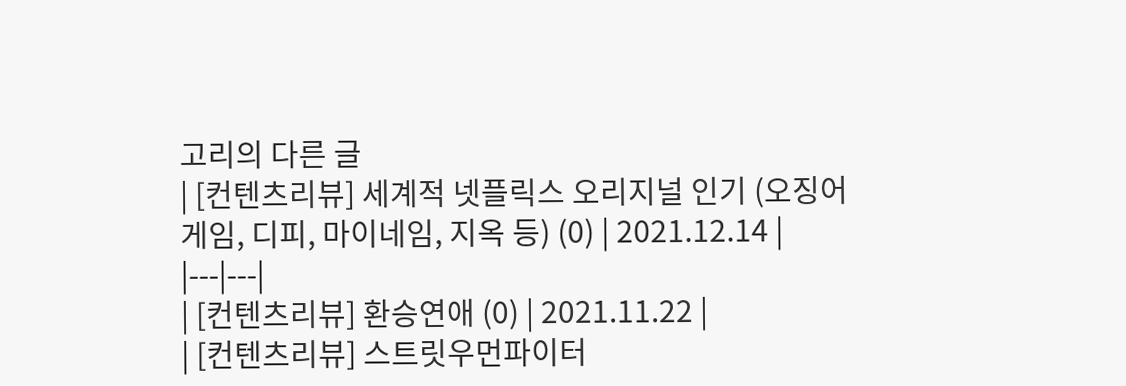고리의 다른 글
| [컨텐츠리뷰] 세계적 넷플릭스 오리지널 인기 (오징어게임, 디피, 마이네임, 지옥 등) (0) | 2021.12.14 |
|---|---|
| [컨텐츠리뷰] 환승연애 (0) | 2021.11.22 |
| [컨텐츠리뷰] 스트릿우먼파이터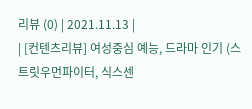리뷰 (0) | 2021.11.13 |
| [컨텐츠리뷰] 여성중심 예능, 드라마 인기 (스트릿우먼파이터, 식스센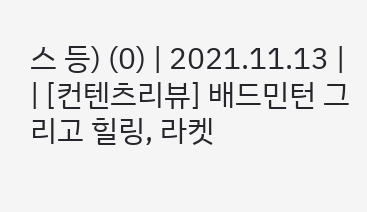스 등) (0) | 2021.11.13 |
| [컨텐츠리뷰] 배드민턴 그리고 힐링, 라켓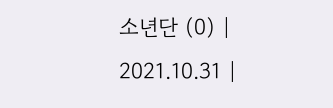소년단 (0) | 2021.10.31 |